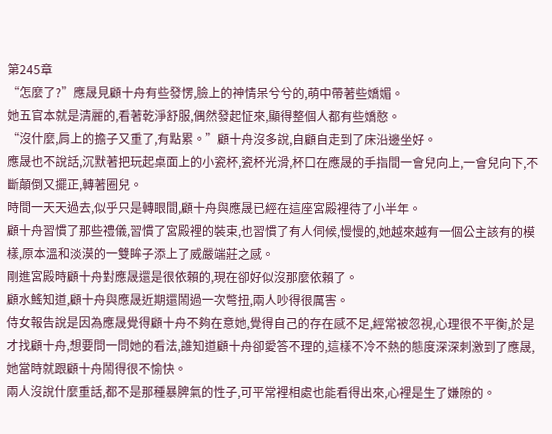第245章
“怎麼了?”應晟見顧十舟有些發愣,臉上的神情呆兮兮的,萌中帶著些嬌媚。
她五官本就是清麗的,看著乾淨舒服,偶然發起怔來,顯得整個人都有些嬌憨。
“沒什麼,肩上的擔子又重了,有點累。”顧十舟沒多說,自顧自走到了床沿邊坐好。
應晟也不說話,沉默著把玩起桌面上的小瓷杯,瓷杯光滑,杯口在應晟的手指間一會兒向上,一會兒向下,不斷顛倒又擺正,轉著圈兒。
時間一天天過去,似乎只是轉眼間,顧十舟與應晟已經在這座宮殿裡待了小半年。
顧十舟習慣了那些禮儀,習慣了宮殿裡的裝束,也習慣了有人伺候,慢慢的,她越來越有一個公主該有的模樣,原本溫和淡漠的一雙眸子添上了威嚴端莊之感。
剛進宮殿時顧十舟對應晟還是很依賴的,現在卻好似沒那麼依賴了。
顧水鰩知道,顧十舟與應晟近期還鬧過一次彆扭,兩人吵得很厲害。
侍女報告說是因為應晟覺得顧十舟不夠在意她,覺得自己的存在感不足,經常被忽視,心理很不平衡,於是才找顧十舟,想要問一問她的看法,誰知道顧十舟卻愛答不理的,這樣不冷不熱的態度深深刺激到了應晟,她當時就跟顧十舟鬧得很不愉快。
兩人沒說什麼重話,都不是那種暴脾氣的性子,可平常裡相處也能看得出來,心裡是生了嫌隙的。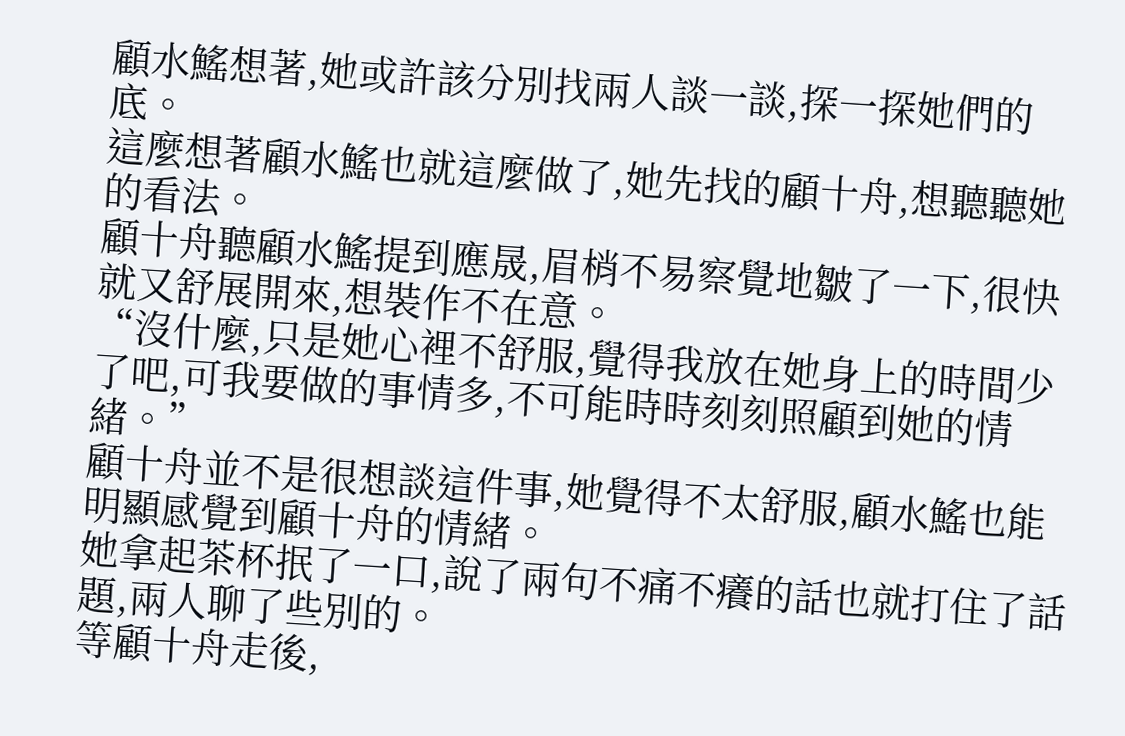顧水鰩想著,她或許該分別找兩人談一談,探一探她們的底。
這麼想著顧水鰩也就這麼做了,她先找的顧十舟,想聽聽她的看法。
顧十舟聽顧水鰩提到應晟,眉梢不易察覺地皺了一下,很快就又舒展開來,想裝作不在意。
“沒什麼,只是她心裡不舒服,覺得我放在她身上的時間少了吧,可我要做的事情多,不可能時時刻刻照顧到她的情緒。”
顧十舟並不是很想談這件事,她覺得不太舒服,顧水鰩也能明顯感覺到顧十舟的情緒。
她拿起茶杯抿了一口,說了兩句不痛不癢的話也就打住了話題,兩人聊了些別的。
等顧十舟走後,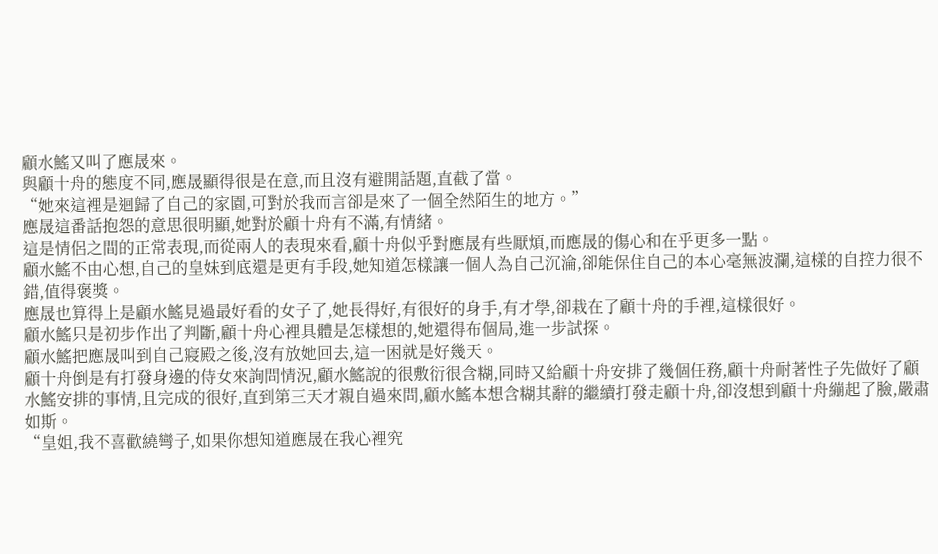顧水鰩又叫了應晟來。
與顧十舟的態度不同,應晟顯得很是在意,而且沒有避開話題,直截了當。
“她來這裡是迴歸了自己的家園,可對於我而言卻是來了一個全然陌生的地方。”
應晟這番話抱怨的意思很明顯,她對於顧十舟有不滿,有情緒。
這是情侶之間的正常表現,而從兩人的表現來看,顧十舟似乎對應晟有些厭煩,而應晟的傷心和在乎更多一點。
顧水鰩不由心想,自己的皇妹到底還是更有手段,她知道怎樣讓一個人為自己沉淪,卻能保住自己的本心毫無波瀾,這樣的自控力很不錯,值得褒獎。
應晟也算得上是顧水鰩見過最好看的女子了,她長得好,有很好的身手,有才學,卻栽在了顧十舟的手裡,這樣很好。
顧水鰩只是初步作出了判斷,顧十舟心裡具體是怎樣想的,她還得布個局,進一步試探。
顧水鰩把應晟叫到自己寢殿之後,沒有放她回去,這一困就是好幾天。
顧十舟倒是有打發身邊的侍女來詢問情況,顧水鰩說的很敷衍很含糊,同時又給顧十舟安排了幾個任務,顧十舟耐著性子先做好了顧水鰩安排的事情,且完成的很好,直到第三天才親自過來問,顧水鰩本想含糊其辭的繼續打發走顧十舟,卻沒想到顧十舟繃起了臉,嚴肅如斯。
“皇姐,我不喜歡繞彎子,如果你想知道應晟在我心裡究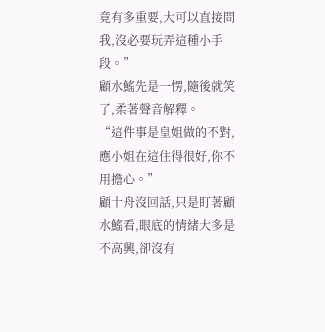竟有多重要,大可以直接問我,沒必要玩弄這種小手段。”
顧水鰩先是一愣,隨後就笑了,柔著聲音解釋。
“這件事是皇姐做的不對,應小姐在這住得很好,你不用擔心。”
顧十舟沒回話,只是盯著顧水鰩看,眼底的情緒大多是不高興,卻沒有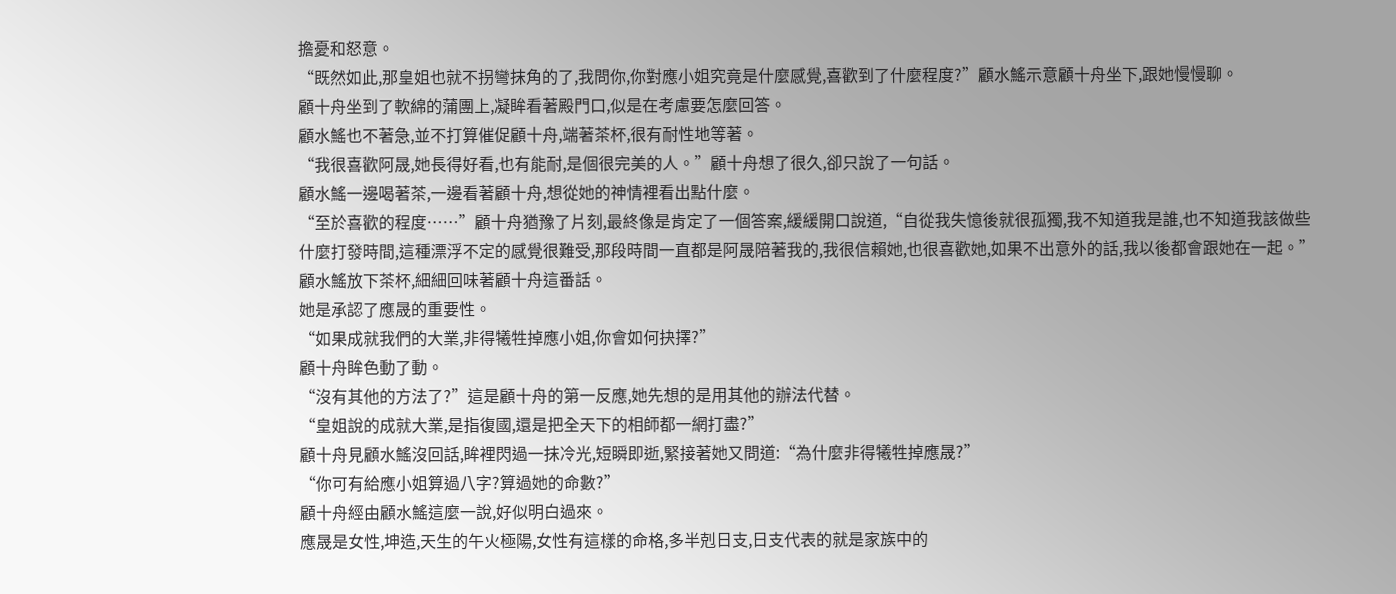擔憂和怒意。
“既然如此,那皇姐也就不拐彎抹角的了,我問你,你對應小姐究竟是什麼感覺,喜歡到了什麼程度?”顧水鰩示意顧十舟坐下,跟她慢慢聊。
顧十舟坐到了軟綿的蒲團上,凝眸看著殿門口,似是在考慮要怎麼回答。
顧水鰩也不著急,並不打算催促顧十舟,端著茶杯,很有耐性地等著。
“我很喜歡阿晟,她長得好看,也有能耐,是個很完美的人。”顧十舟想了很久,卻只說了一句話。
顧水鰩一邊喝著茶,一邊看著顧十舟,想從她的神情裡看出點什麼。
“至於喜歡的程度……”顧十舟猶豫了片刻,最終像是肯定了一個答案,緩緩開口說道,“自從我失憶後就很孤獨,我不知道我是誰,也不知道我該做些什麼打發時間,這種漂浮不定的感覺很難受,那段時間一直都是阿晟陪著我的,我很信賴她,也很喜歡她,如果不出意外的話,我以後都會跟她在一起。”
顧水鰩放下茶杯,細細回味著顧十舟這番話。
她是承認了應晟的重要性。
“如果成就我們的大業,非得犧牲掉應小姐,你會如何抉擇?”
顧十舟眸色動了動。
“沒有其他的方法了?”這是顧十舟的第一反應,她先想的是用其他的辦法代替。
“皇姐說的成就大業,是指復國,還是把全天下的相師都一網打盡?”
顧十舟見顧水鰩沒回話,眸裡閃過一抹冷光,短瞬即逝,緊接著她又問道:“為什麼非得犧牲掉應晟?”
“你可有給應小姐算過八字?算過她的命數?”
顧十舟經由顧水鰩這麼一說,好似明白過來。
應晟是女性,坤造,天生的午火極陽,女性有這樣的命格,多半剋日支,日支代表的就是家族中的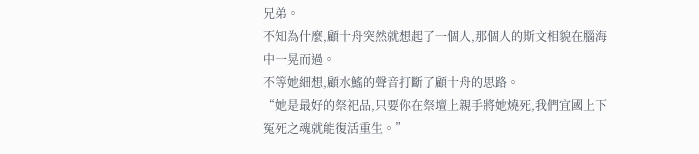兄弟。
不知為什麼,顧十舟突然就想起了一個人,那個人的斯文相貌在腦海中一晃而過。
不等她細想,顧水鰩的聲音打斷了顧十舟的思路。
“她是最好的祭祀品,只要你在祭壇上親手將她燒死,我們宜國上下冤死之魂就能復活重生。”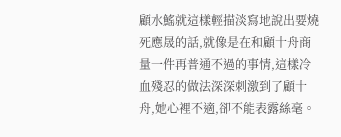顧水鰩就這樣輕描淡寫地說出要燒死應晟的話,就像是在和顧十舟商量一件再普通不過的事情,這樣冷血殘忍的做法深深刺激到了顧十舟,她心裡不適,卻不能表露絲毫。